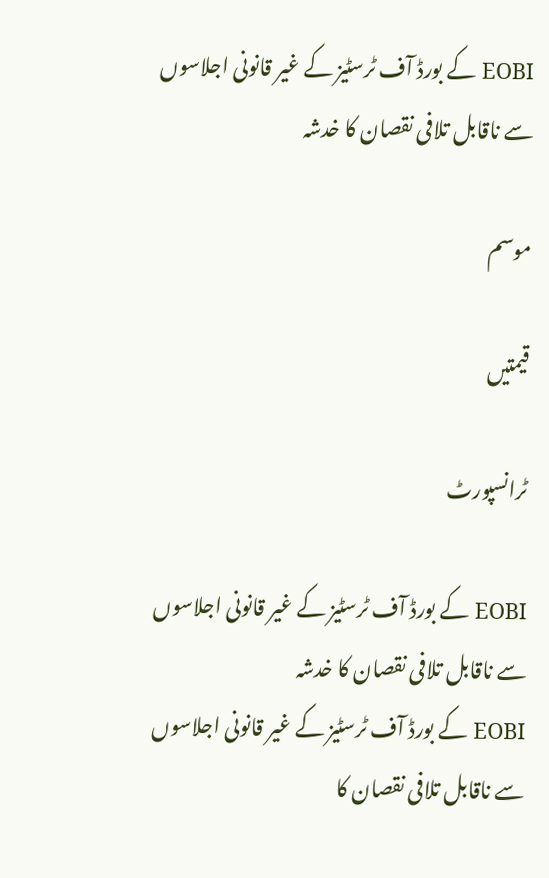EOBI کے بورڈ آف ٹرسٹیز کے غیر قانونی اجلاسوں سے ناقابل تلافی نقصان کا خدشہ

موسم

قیمتیں

ٹرانسپورٹ

EOBI کے بورڈ آف ٹرسٹیز کے غیر قانونی اجلاسوں سے ناقابل تلافی نقصان کا خدشہ
EOBI کے بورڈ آف ٹرسٹیز کے غیر قانونی اجلاسوں سے ناقابل تلافی نقصان کا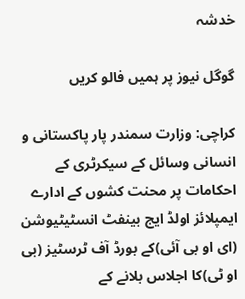خدشہ

گوگل نیوز پر ہمیں فالو کریں

کراچی: وزارت سمندر پار پاکستانی و انسانی وسائل کے سیکرٹری کے احکامات پر محنت کشوں کے ادارے ایمپلائز اولڈ ایج بینفٹ انسٹیٹیوشن (ای او بی آئی)کے بورڈ آف ٹرسٹیز (بی او ٹی)کا اجلاس بلانے کے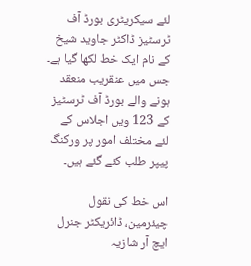لئے سیکریٹری بورڈ آف ٹرسٹیز ڈاکٹر جاوید شیخ کے نام ایک خط لکھا گیا ہے۔ جس میں عنقریب منعقد ہونے والے بورڈ آف ٹرسٹیز کے 123 ویں اجلاس کے لئے مختلف امور پر ورکنگ پیپر طلب کئے گئے ہیں۔

اس خط کی نقول چیئرمین، ڈائریکٹر جنرل ایچ آر شازیہ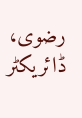رضوی، ڈائریکٹر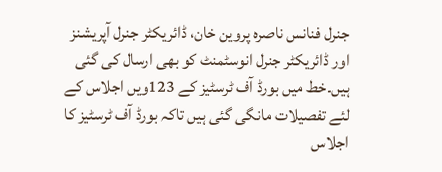جنرل فنانس ناصرہ پروین خان، ڈائریکٹر جنرل آپریشنز اور ڈائریکٹر جنرل انوسٹمنٹ کو بھی ارسال کی گئی ہیں۔خط میں بورڈ آف ٹرسٹیز کے 123ویں اجلاس کے لئے تفصیلات مانگی گئی ہیں تاکہ بورڈ آف ٹرسٹیز کا اجلاس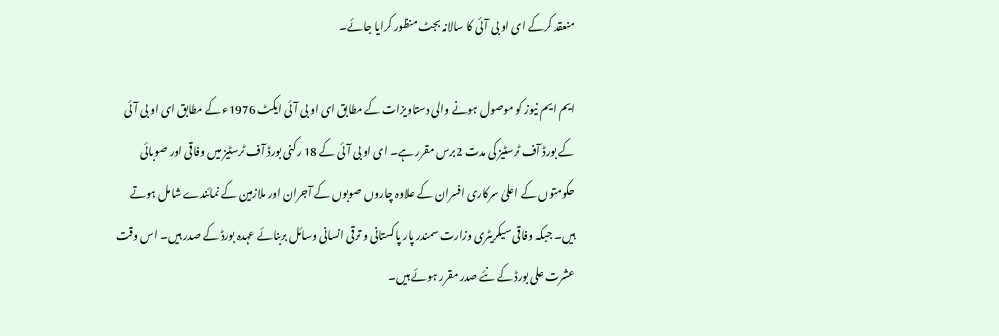منعقد کرکے ای او بی آئی کا سالانہ بجٹ منظور کرایا جائے۔

ایم ایم نیوز کو موصول ہونے والی دستاویزات کے مطابق ای او بی آئی ایکٹ 1976ء کے مطابق ای او بی آئی کے بورڈ آف ٹرسٹیز کی مدت 2برس مقرر ہے۔ ای او بی آئی کے 18 رکنی بورڈ آف ٹرسٹیز میں وفاقی اور صوبائی حکومتوں کے اعلیٰ سرکاری افسران کے علاوہ چاروں صوبوں کے آجران اور ملازمین کے نمائندے شامل ہوتے ہیں۔ جبکہ وفاقی سیکریٹری وزارت سمندر پار پاکستانی و ترقی انسانی وسائل بربنائے عہدہ بورڈ کے صدر ہیں۔ اس وقت عشرت علی بورڈ کے نئے صدر مقرر ہوئے ہیں۔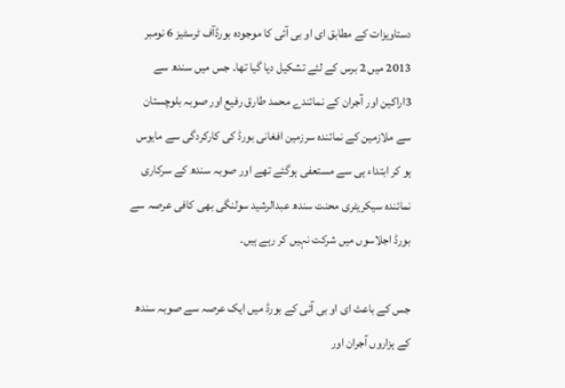دستاویزات کے مطابق ای او بی آئی کا موجودہ بورڈآف ٹرسٹیز 6 نومبر 2013 میں 2 برس کے لئے تشکیل دیا گیا تھا۔ جس میں سندھ سے 3اراکین اور آجران کے نمائندے محمد طارق رفیع اور صوبہ بلوچستان سے ملازمین کے نمائندہ سرزمین افغانی بورڈ کی کارکردگی سے مایوس ہو کر ابتداء ہی سے مستعفی ہوگئے تھے اور صوبہ سندھ کے سرکاری نمائندہ سیکریٹری محنت سندھ عبدالرشید سولنگی بھی کافی عرصہ سے بورڈ اجلاسوں میں شرکت نہیں کر رہے ہیں۔

جس کے باعث ای او بی آئی کے بورڈ میں ایک عرصہ سے صوبہ سندھ کے ہزاروں آجران اور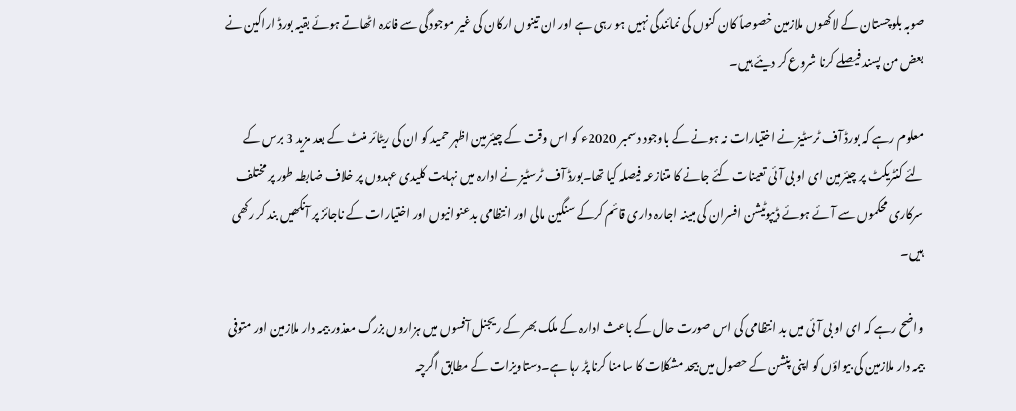صوبہ بلوچستان کے لاکھوں ملازمین خصوصاً کان کنوں کی نمائندگی نہیں ہو رہی ہے اور ان تینوں ارکان کی غیر موجودگی سے فائدہ اٹھاتے ہوئے بقیہ بورڈ اراکین نے بعض من پسند فیصلے کرنا شروع کر دیئے ہیں۔

معلوم رہے کہ بورڈ آف ٹرسٹیز نے اختیارات نہ ہونے کے باوجود دسمبر 2020ء کو اس وقت کے چیئرمین اظہر حمید کو ان کی ریٹائر منٹ کے بعد مزید 3 برس کے لئے کنٹریکٹ پر چیئرمین ای او بی آئی تعینات کئے جانے کا متنازعہ فیصلہ کیا تھا۔بورڈ آف ٹرسٹیز نے ادارہ میں نہایت کلیدی عہدوں پر خلاف ضابطہ طور پر مختلف سرکاری محکموں سے آئے ہوئے ڈیپوٹیشن افسران کی مبینہ اجارہ داری قائم کرکے سنگین مالی اور انتظامی بدعنوانیوں اور اختیارات کے ناجائز پر آنکھیں بند کر رکھی ہیں۔

واضح رہے کہ ای او بی آئی میں بد انتظامی کی اس صورت حال کے باعث ادارہ کے ملک بھر کے ریجنل آفسوں میں ہزاروں بزرگ معذور بیمہ دار ملازمین اور متوفی بیمہ دار ملازمین کی بیواؤں کو اپنی پنشن کے حصول میں بیحد مشکلات کا سامنا کرنا پڑ رہا ہے۔دستاویزات کے مطابق اگرچہ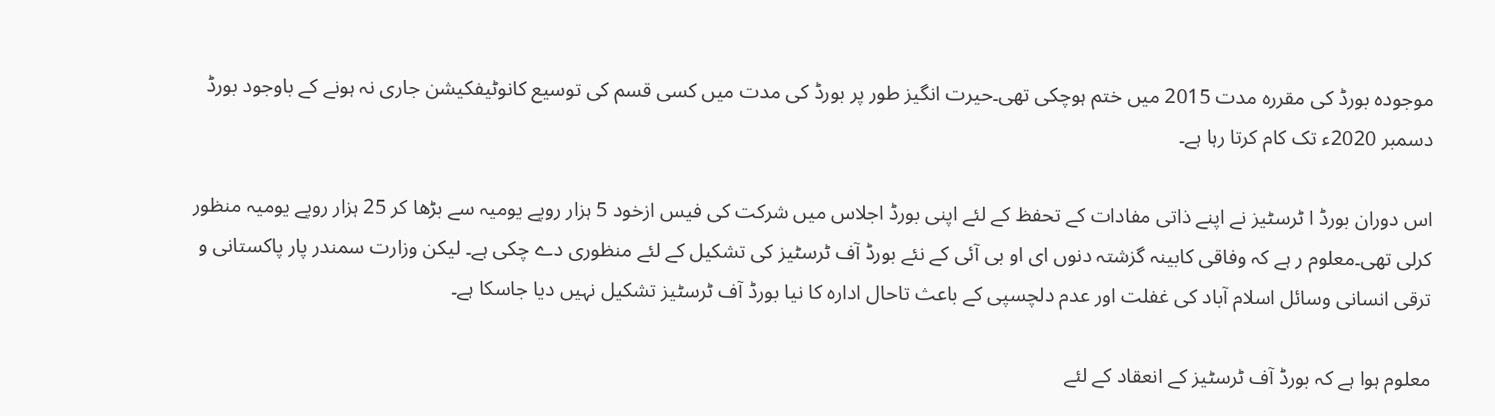موجودہ بورڈ کی مقررہ مدت 2015 میں ختم ہوچکی تھی۔حیرت انگیز طور پر بورڈ کی مدت میں کسی قسم کی توسیع کانوٹیفکیشن جاری نہ ہونے کے باوجود بورڈ دسمبر 2020ء تک کام کرتا رہا ہے۔

اس دوران بورڈ ا ٹرسٹیز نے اپنے ذاتی مفادات کے تحفظ کے لئے اپنی بورڈ اجلاس میں شرکت کی فیس ازخود 5 ہزار روپے یومیہ سے بڑھا کر 25 ہزار روپے یومیہ منظور کرلی تھی۔معلوم ر ہے کہ وفاقی کابینہ گزشتہ دنوں ای او بی آئی کے نئے بورڈ آف ٹرسٹیز کی تشکیل کے لئے منظوری دے چکی ہے۔ لیکن وزارت سمندر پار پاکستانی و ترقی انسانی وسائل اسلام آباد کی غفلت اور عدم دلچسپی کے باعث تاحال ادارہ کا نیا بورڈ آف ٹرسٹیز تشکیل نہیں دیا جاسکا ہے۔

معلوم ہوا ہے کہ بورڈ آف ٹرسٹیز کے انعقاد کے لئے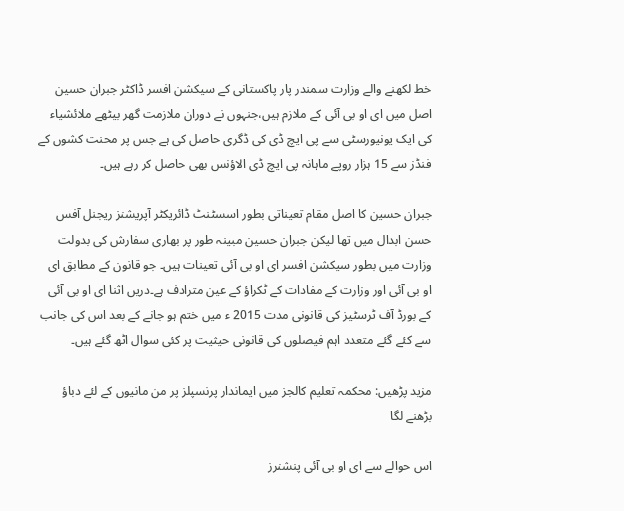خط لکھنے والے وزارت سمندر پار پاکستانی کے سیکشن افسر ڈاکٹر جبران حسین اصل میں ای او بی آئی کے ملازم ہیں،جنہوں نے دوران ملازمت گھر بیٹھے ملائشیاء کی ایک یونیورسٹی سے پی ایچ ڈی کی ڈگری حاصل کی ہے جس پر محنت کشوں کے فنڈز سے 15 ہزار روپے ماہانہ پی ایچ ڈی الاؤنس بھی حاصل کر رہے ہیں۔

جبران حسین کا اصل مقام تعیناتی بطور اسسٹنٹ ڈائریکٹر آپریشنز ریجنل آفس حسن ابدال میں تھا لیکن جبران حسین مبینہ طور پر بھاری سفارش کی بدولت وزارت میں بطور سیکشن افسر ای او بی آئی تعینات ہیں۔ جو قانون کے مطابق ای او بی آئی اور وزارت کے مفادات کے ٹکراؤ کے عین مترادف ہے۔دریں اثنا ای او بی آئی کے بورڈ آف ٹرسٹیز کی قانونی مدت 2015 ء میں ختم ہو جانے کے بعد اس کی جانب سے کئے گئے متعدد اہم فیصلوں کی قانونی حیثیت پر کئی سوال اٹھ گئے ہیں۔

مزید پڑھیں: محکمہ تعلیم کالجز میں ایماندار پرنسپلز پر من مانیوں کے لئے دباؤ بڑھنے لگا

اس حوالے سے ای او بی آئی پنشنرز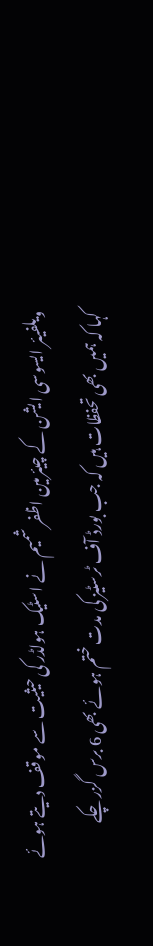ویلفیئر ایسوسی ایشن کے چیئرمین اظفر شمیم نے اسٹیک ہولڈر کی حیثیت سے موقف دیتے ہوئے کہا کہ ہمیں بھی تحفظات ہیں کہ جب بورڈ آف ٹرسٹیز کی مدت ختم ہوئے بھی 6 برس گزر چکے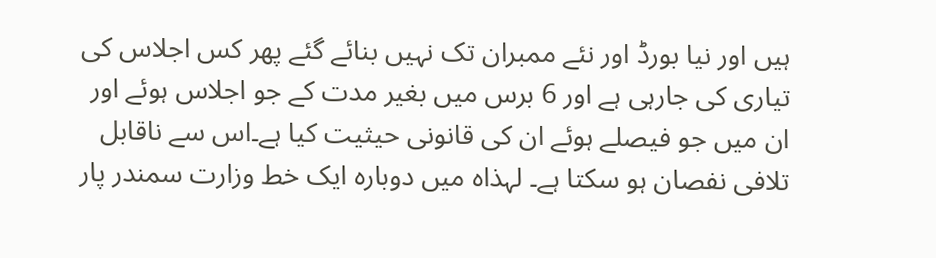ہیں اور نیا بورڈ اور نئے ممبران تک نہیں بنائے گئے پھر کس اجلاس کی تیاری کی جارہی ہے اور 6 برس میں بغیر مدت کے جو اجلاس ہوئے اور ان میں جو فیصلے ہوئے ان کی قانونی حیثیت کیا ہے۔اس سے ناقابل تلافی نفصان ہو سکتا ہے۔ لہذاہ میں دوبارہ ایک خط وزارت سمندر پار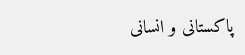پاکستانی و انسانی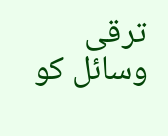ترقی وسائل کو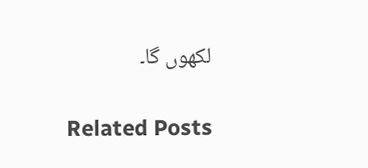لکھوں گا۔

Related Posts